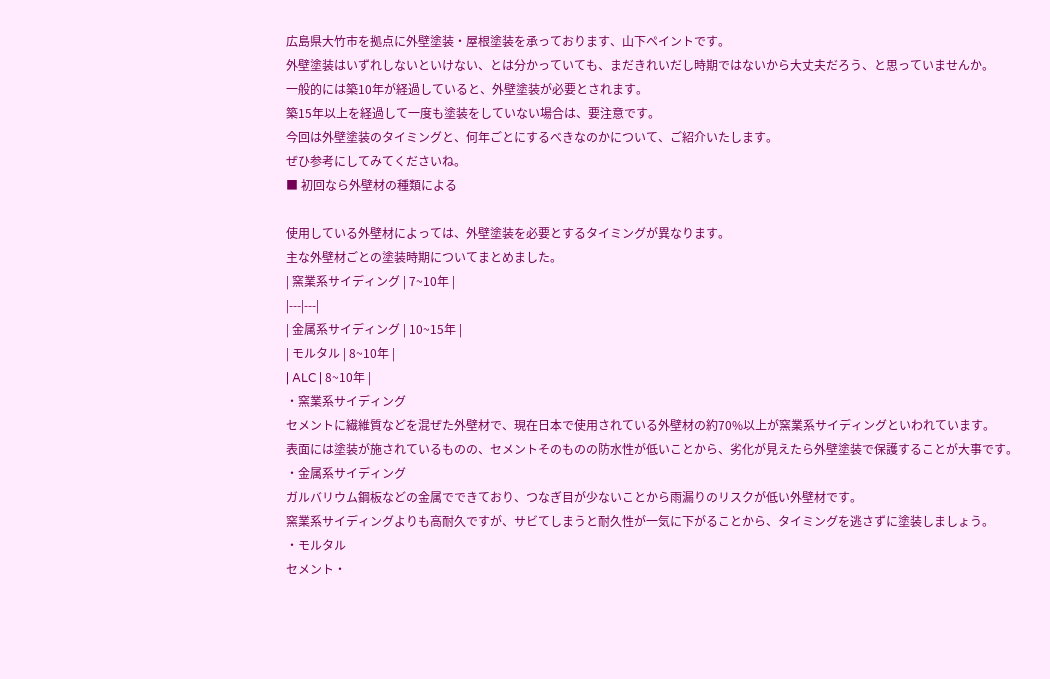広島県大竹市を拠点に外壁塗装・屋根塗装を承っております、山下ペイントです。
外壁塗装はいずれしないといけない、とは分かっていても、まだきれいだし時期ではないから大丈夫だろう、と思っていませんか。
一般的には築10年が経過していると、外壁塗装が必要とされます。
築15年以上を経過して一度も塗装をしていない場合は、要注意です。
今回は外壁塗装のタイミングと、何年ごとにするべきなのかについて、ご紹介いたします。
ぜひ参考にしてみてくださいね。
■ 初回なら外壁材の種類による

使用している外壁材によっては、外壁塗装を必要とするタイミングが異なります。
主な外壁材ごとの塗装時期についてまとめました。
| 窯業系サイディング | 7~10年 |
|---|---|
| 金属系サイディング | 10~15年 |
| モルタル | 8~10年 |
| ALC | 8~10年 |
・窯業系サイディング
セメントに繊維質などを混ぜた外壁材で、現在日本で使用されている外壁材の約70%以上が窯業系サイディングといわれています。
表面には塗装が施されているものの、セメントそのものの防水性が低いことから、劣化が見えたら外壁塗装で保護することが大事です。
・金属系サイディング
ガルバリウム鋼板などの金属でできており、つなぎ目が少ないことから雨漏りのリスクが低い外壁材です。
窯業系サイディングよりも高耐久ですが、サビてしまうと耐久性が一気に下がることから、タイミングを逃さずに塗装しましょう。
・モルタル
セメント・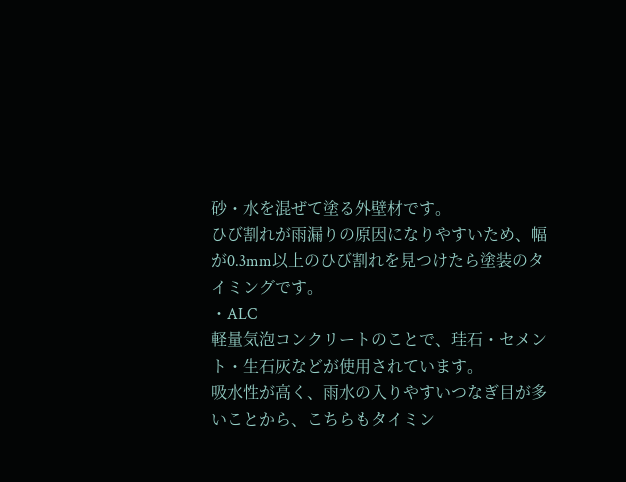砂・水を混ぜて塗る外壁材です。
ひび割れが雨漏りの原因になりやすいため、幅が0.3mm以上のひび割れを見つけたら塗装のタイミングです。
・ALC
軽量気泡コンクリートのことで、珪石・セメント・生石灰などが使用されています。
吸水性が高く、雨水の入りやすいつなぎ目が多いことから、こちらもタイミン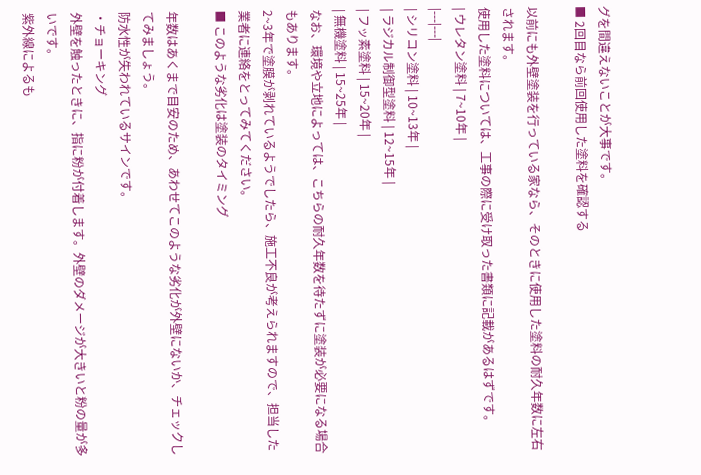グを間違えないことが大事です。
■ 2回目なら前回使用した塗料を確認する

以前にも外壁塗装を行っている家なら、そのときに使用した塗料の耐久年数に左右されます。
使用した塗料については、工事の際に受け取った書類に記載があるはずです。
| ウレタン塗料 | 7~10年 |
|---|---|
| シリコン塗料 | 10~13年 |
| ラジカル制御型塗料 | 12~15年 |
| フッ素塗料 | 15~20年 |
| 無機塗料 | 15~25年 |
なお、環境や立地によっては、こちらの耐久年数を待たずに塗装が必要になる場合もあります。
2~3年で塗膜が剥れているようでしたら、施工不良が考えられますので、担当した業者に連絡をとってみてください。
■ このような劣化は塗装のタイミング

年数はあくまで目安のため、あわせてこのような劣化が外壁にないか、チェックしてみましょう。
防水性が失われているサインです。
・チョーキング
外壁を触ったときに、指に粉が付着します。外壁のダメージが大きいと粉の量が多いです。
紫外線によるも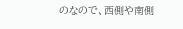のなので、西側や南側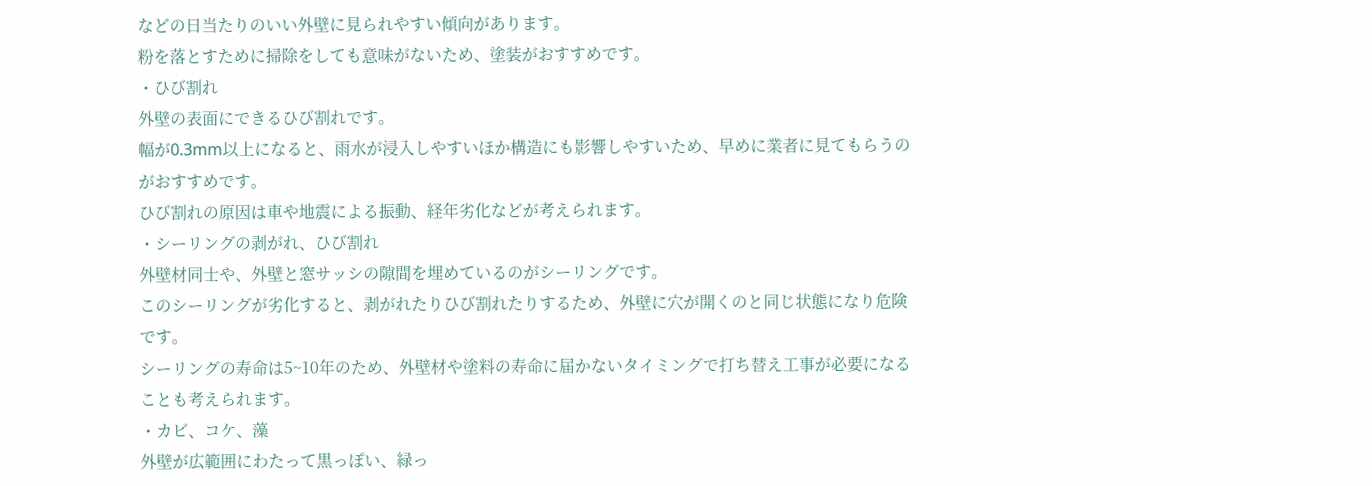などの日当たりのいい外壁に見られやすい傾向があります。
粉を落とすために掃除をしても意味がないため、塗装がおすすめです。
・ひび割れ
外壁の表面にできるひび割れです。
幅が0.3mm以上になると、雨水が浸入しやすいほか構造にも影響しやすいため、早めに業者に見てもらうのがおすすめです。
ひび割れの原因は車や地震による振動、経年劣化などが考えられます。
・シーリングの剥がれ、ひび割れ
外壁材同士や、外壁と窓サッシの隙間を埋めているのがシーリングです。
このシーリングが劣化すると、剥がれたりひび割れたりするため、外壁に穴が開くのと同じ状態になり危険です。
シーリングの寿命は5~10年のため、外壁材や塗料の寿命に届かないタイミングで打ち替え工事が必要になることも考えられます。
・カビ、コケ、藻
外壁が広範囲にわたって黒っぽい、緑っ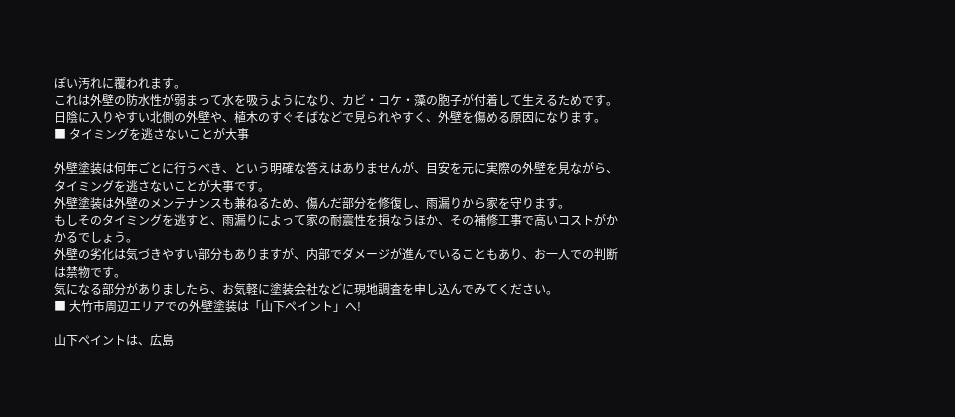ぽい汚れに覆われます。
これは外壁の防水性が弱まって水を吸うようになり、カビ・コケ・藻の胞子が付着して生えるためです。
日陰に入りやすい北側の外壁や、植木のすぐそばなどで見られやすく、外壁を傷める原因になります。
■ タイミングを逃さないことが大事

外壁塗装は何年ごとに行うべき、という明確な答えはありませんが、目安を元に実際の外壁を見ながら、タイミングを逃さないことが大事です。
外壁塗装は外壁のメンテナンスも兼ねるため、傷んだ部分を修復し、雨漏りから家を守ります。
もしそのタイミングを逃すと、雨漏りによって家の耐震性を損なうほか、その補修工事で高いコストがかかるでしょう。
外壁の劣化は気づきやすい部分もありますが、内部でダメージが進んでいることもあり、お一人での判断は禁物です。
気になる部分がありましたら、お気軽に塗装会社などに現地調査を申し込んでみてください。
■ 大竹市周辺エリアでの外壁塗装は「山下ペイント」へ!

山下ペイントは、広島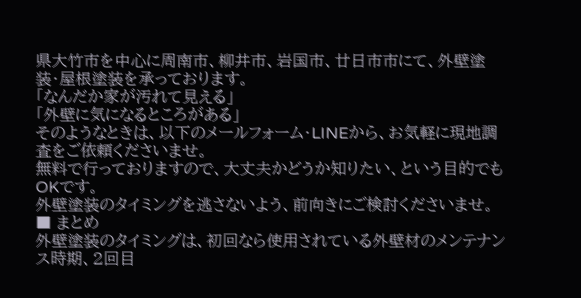県大竹市を中心に周南市、柳井市、岩国市、廿日市市にて、外壁塗装・屋根塗装を承っております。
「なんだか家が汚れて見える」
「外壁に気になるところがある」
そのようなときは、以下のメールフォーム・LINEから、お気軽に現地調査をご依頼くださいませ。
無料で行っておりますので、大丈夫かどうか知りたい、という目的でもOKです。
外壁塗装のタイミングを逃さないよう、前向きにご検討くださいませ。
■ まとめ
外壁塗装のタイミングは、初回なら使用されている外壁材のメンテナンス時期、2回目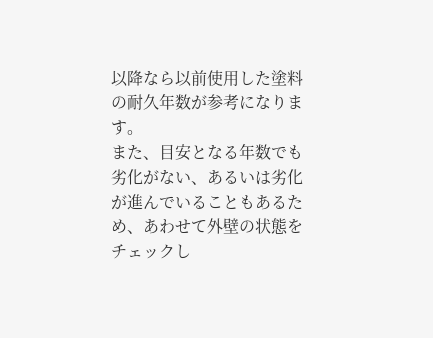以降なら以前使用した塗料の耐久年数が参考になります。
また、目安となる年数でも劣化がない、あるいは劣化が進んでいることもあるため、あわせて外壁の状態をチェックし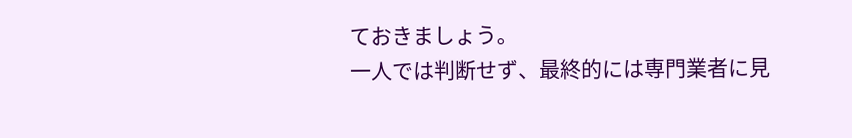ておきましょう。
一人では判断せず、最終的には専門業者に見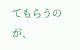てもらうのが、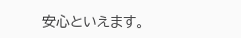安心といえます。